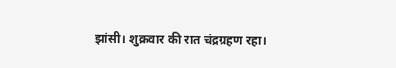झांसी। शुक्रवार की रात चंद्रग्रहण रहा।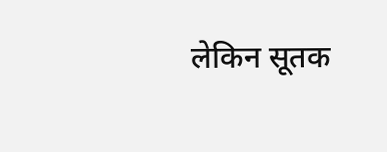लेकिन सूतक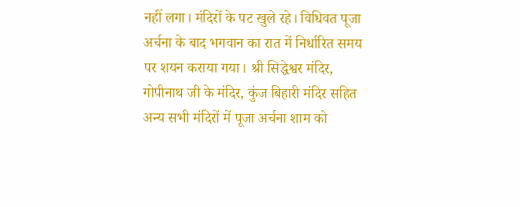नहीं लगा। मंदिरों के पट खुले रहे। विधिवत पूजा अर्चना के बाद भगवान का रात में निर्धारित समय पर शयन कराया गया। श्री सिद्धेश्वर मंदिर, गोपीनाथ जी के मंदिर, कुंज बिहारी मंदिर सहित अन्य सभी मंदिरों में पूजा अर्चना शाम को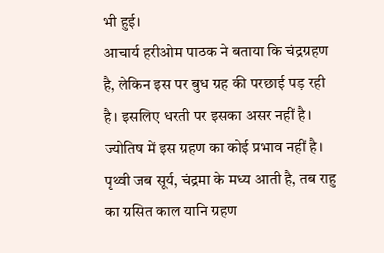भी हुई।
आचार्य हरीओम पाठक ने बताया कि चंद्रग्रहण है, लेकिन इस पर बुध ग्रह की परछाई पड़ रही है। इसलिए धरती पर इसका असर नहीं है। ज्योतिष में इस ग्रहण का कोई प्रभाव नहीं है। पृथ्वी जब सूर्य, चंद्रमा के मध्य आती है, तब राहु का ग्रसित काल यानि ग्रहण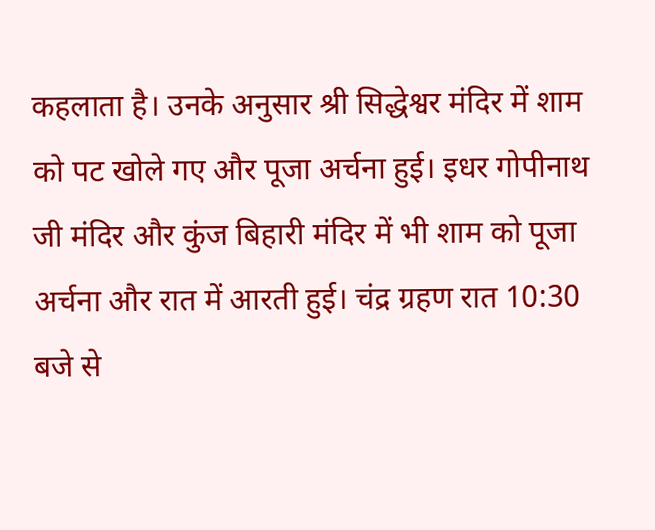कहलाता है। उनके अनुसार श्री सिद्धेश्वर मंदिर में शाम को पट खोले गए और पूजा अर्चना हुई। इधर गोपीनाथ जी मंदिर और कुंज बिहारी मंदिर में भी शाम को पूजा अर्चना और रात में आरती हुई। चंद्र ग्रहण रात 10:30 बजे से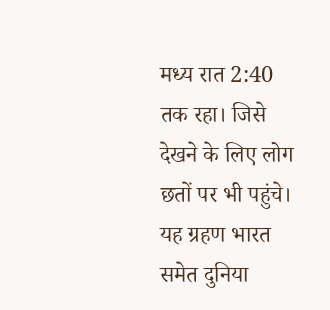मध्य रात 2:40 तक रहा। जिसे देखने के लिए लोग छतों पर भी पहुंचे। यह ग्रहण भारत समेत दुनिया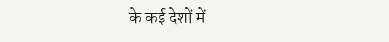के कई देशों में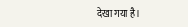देखा गया है।